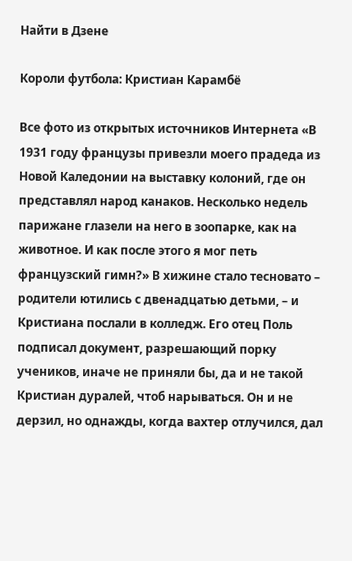Найти в Дзене

Короли футбола: Кристиан Карамбё

Все фото из открытых источников Интернета «В 1931 году французы привезли моего прадеда из Новой Каледонии на выставку колоний, где он представлял народ канаков. Несколько недель парижане глазели на него в зоопарке, как на животное. И как после этого я мог петь французский гимн?» В хижине стало тесновато – родители ютились с двенадцатью детьми, – и Кристиана послали в колледж. Его отец Поль подписал документ, разрешающий порку учеников, иначе не приняли бы, да и не такой Кристиан дуралей, чтоб нарываться. Он и не дерзил, но однажды, когда вахтер отлучился, дал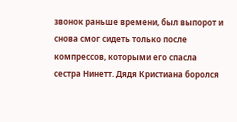звонок раньше времени, был выпорот и снова смог сидеть только после компрессов, которыми его спасла сестра Нинетт. Дядя Кристиана боролся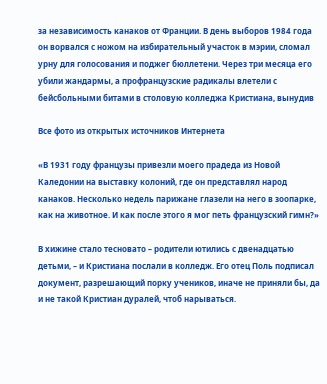за независимость канаков от Франции. В день выборов 1984 года он ворвался с ножом на избирательный участок в мэрии, сломал урну для голосования и поджег бюллетени. Через три месяца его убили жандармы, а профранцузские радикалы влетели с бейсбольными битами в столовую колледжа Кристиана, вынудив

Все фото из открытых источников Интернета

«В 1931 году французы привезли моего прадеда из Новой Каледонии на выставку колоний, где он представлял народ канаков. Несколько недель парижане глазели на него в зоопарке, как на животное. И как после этого я мог петь французский гимн?»

В хижине стало тесновато – родители ютились с двенадцатью детьми, – и Кристиана послали в колледж. Его отец Поль подписал документ, разрешающий порку учеников, иначе не приняли бы, да и не такой Кристиан дуралей, чтоб нарываться.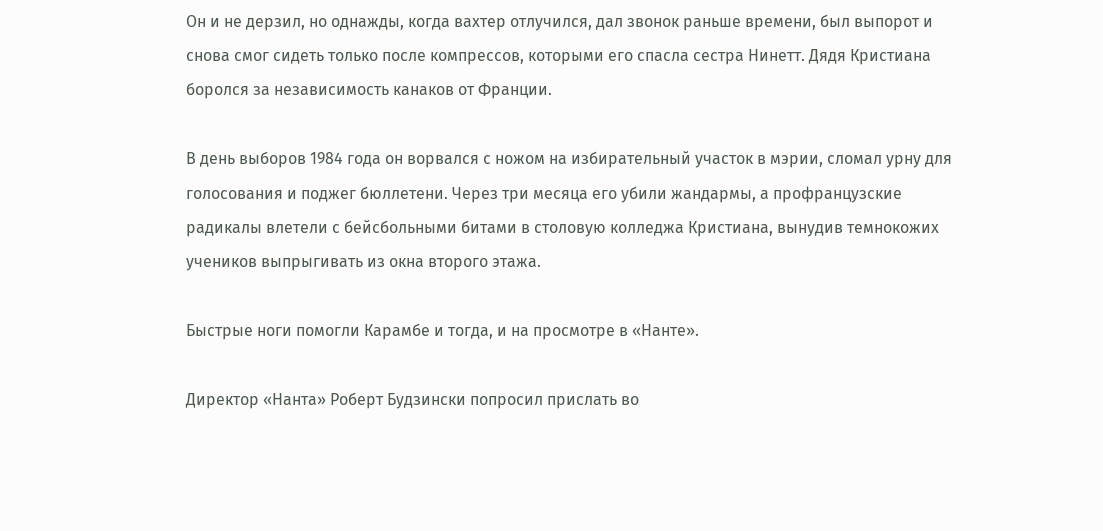Он и не дерзил, но однажды, когда вахтер отлучился, дал звонок раньше времени, был выпорот и снова смог сидеть только после компрессов, которыми его спасла сестра Нинетт. Дядя Кристиана боролся за независимость канаков от Франции.

В день выборов 1984 года он ворвался с ножом на избирательный участок в мэрии, сломал урну для голосования и поджег бюллетени. Через три месяца его убили жандармы, а профранцузские радикалы влетели с бейсбольными битами в столовую колледжа Кристиана, вынудив темнокожих учеников выпрыгивать из окна второго этажа.

Быстрые ноги помогли Карамбе и тогда, и на просмотре в «Нанте».

Директор «Нанта» Роберт Будзински попросил прислать во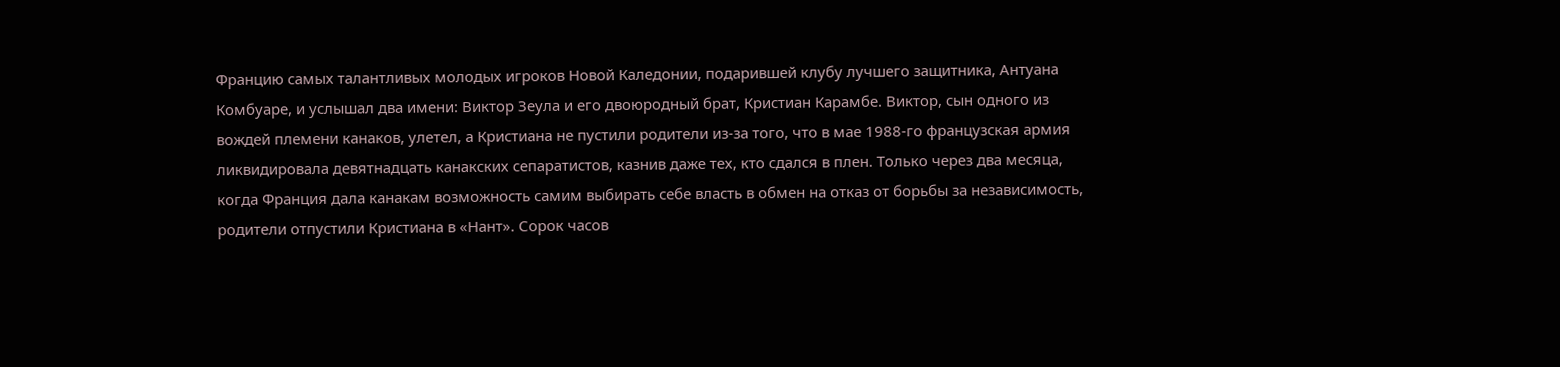Францию самых талантливых молодых игроков Новой Каледонии, подарившей клубу лучшего защитника, Антуана Комбуаре, и услышал два имени: Виктор Зеула и его двоюродный брат, Кристиан Карамбе. Виктор, сын одного из вождей племени канаков, улетел, а Кристиана не пустили родители из-за того, что в мае 1988-го французская армия ликвидировала девятнадцать канакских сепаратистов, казнив даже тех, кто сдался в плен. Только через два месяца, когда Франция дала канакам возможность самим выбирать себе власть в обмен на отказ от борьбы за независимость, родители отпустили Кристиана в «Нант». Сорок часов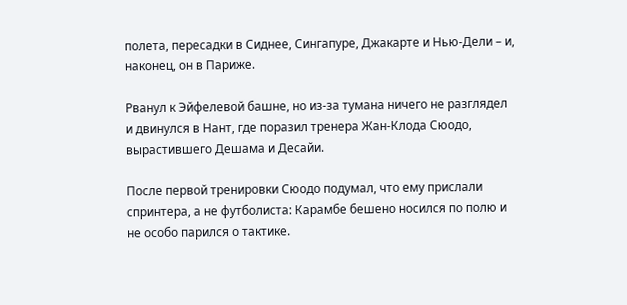полета, пересадки в Сиднее, Сингапуре, Джакарте и Нью-Дели – и, наконец, он в Париже.

Рванул к Эйфелевой башне, но из-за тумана ничего не разглядел и двинулся в Нант, где поразил тренера Жан-Клода Сюодо, вырастившего Дешама и Десайи.

После первой тренировки Сюодо подумал, что ему прислали спринтера, а не футболиста: Карамбе бешено носился по полю и не особо парился о тактике.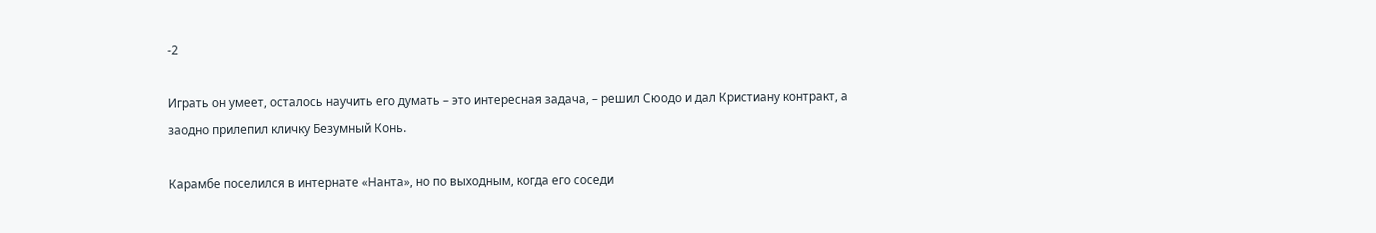-2

Играть он умеет, осталось научить его думать – это интересная задача, – решил Сюодо и дал Кристиану контракт, а заодно прилепил кличку Безумный Конь.

Карамбе поселился в интернате «Нанта», но по выходным, когда его соседи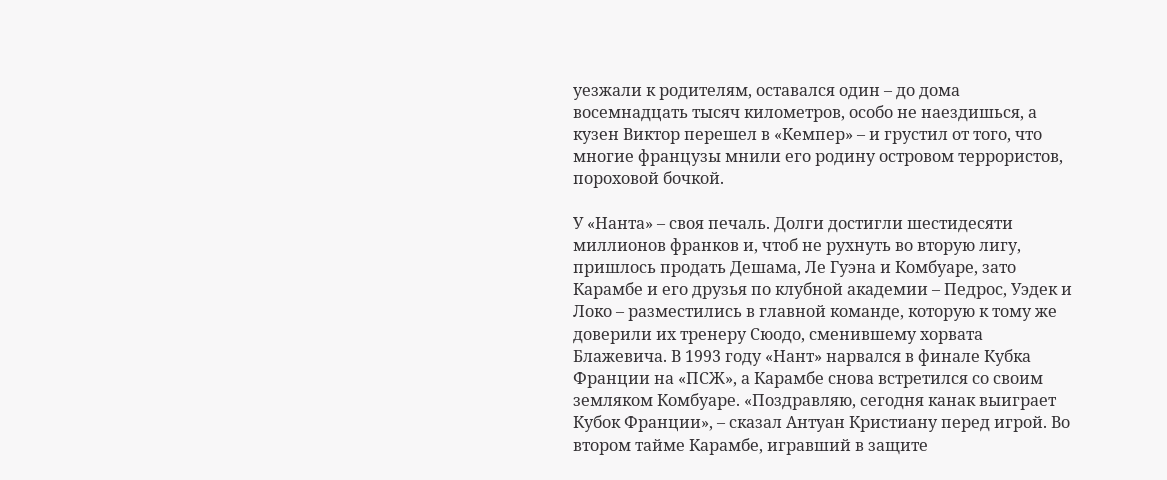уезжали к родителям, оставался один – до дома восемнадцать тысяч километров, особо не наездишься, а кузен Виктор перешел в «Кемпер» – и грустил от того, что многие французы мнили его родину островом террористов, пороховой бочкой.

У «Нанта» – своя печаль. Долги достигли шестидесяти миллионов франков и, чтоб не рухнуть во вторую лигу, пришлось продать Дешама, Ле Гуэна и Комбуаре, зато Карамбе и его друзья по клубной академии – Педрос, Уэдек и Локо – разместились в главной команде, которую к тому же доверили их тренеру Сюодо, сменившему хорвата Блажевича. В 1993 году «Нант» нарвался в финале Кубка Франции на «ПСЖ», а Карамбе снова встретился со своим земляком Комбуаре. «Поздравляю, сегодня канак выиграет Кубок Франции», – сказал Антуан Кристиану перед игрой. Во втором тайме Карамбе, игравший в защите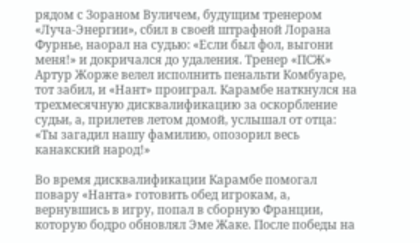рядом с Зораном Вуличем, будущим тренером «Луча-Энергии», сбил в своей штрафной Лорана Фурнье, наорал на судью: «Если был фол, выгони меня!» и докричался до удаления. Тренер «ПСЖ» Артур Жорже велел исполнить пенальти Комбуаре, тот забил, и «Нант» проиграл. Карамбе наткнулся на трехмесячную дисквалификацию за оскорбление судьи, а, прилетев летом домой, услышал от отца: «Ты загадил нашу фамилию, опозорил весь канакский народ!»

Во время дисквалификации Карамбе помогал повару «Нанта» готовить обед игрокам, а, вернувшись в игру, попал в сборную Франции, которую бодро обновлял Эме Жаке. После победы на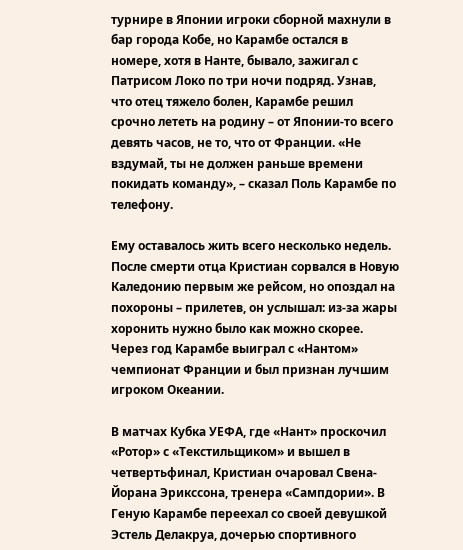турнире в Японии игроки сборной махнули в бар города Кобе, но Карамбе остался в номере, хотя в Нанте, бывало, зажигал с Патрисом Локо по три ночи подряд. Узнав, что отец тяжело болен, Карамбе решил срочно лететь на родину – от Японии-то всего девять часов, не то, что от Франции. «Не вздумай, ты не должен раньше времени покидать команду», – сказал Поль Карамбе по телефону.

Ему оставалось жить всего несколько недель. После смерти отца Кристиан сорвался в Новую Каледонию первым же рейсом, но опоздал на похороны – прилетев, он услышал: из-за жары хоронить нужно было как можно скорее. Через год Карамбе выиграл с «Нантом» чемпионат Франции и был признан лучшим игроком Океании.

В матчах Кубка УЕФА, где «Нант» проскочил «Ротор» с «Текстильщиком» и вышел в четвертьфинал, Кристиан очаровал Свена-Йорана Эрикссона, тренера «Сампдории». В Геную Карамбе переехал со своей девушкой Эстель Делакруа, дочерью спортивного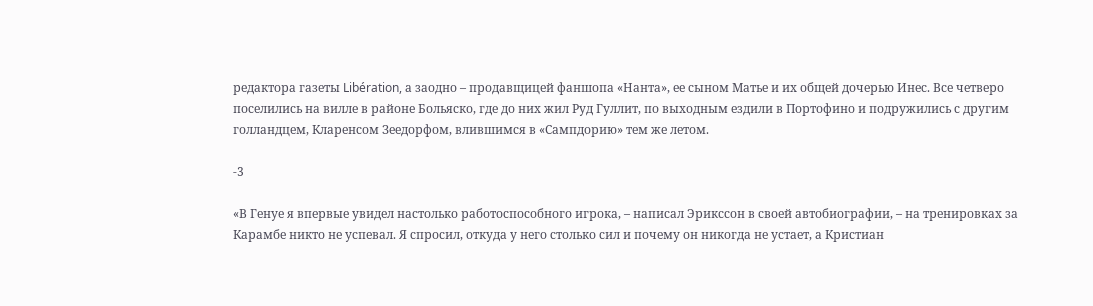редактора газеты Libération, а заодно – продавщицей фаншопа «Нанта», ее сыном Матье и их общей дочерью Инес. Все четверо поселились на вилле в районе Больяско, где до них жил Руд Гуллит, по выходным ездили в Портофино и подружились с другим голландцем, Кларенсом Зеедорфом, влившимся в «Сампдорию» тем же летом.

-3

«В Генуе я впервые увидел настолько работоспособного игрока, – написал Эрикссон в своей автобиографии, – на тренировках за Карамбе никто не успевал. Я спросил, откуда у него столько сил и почему он никогда не устает, а Кристиан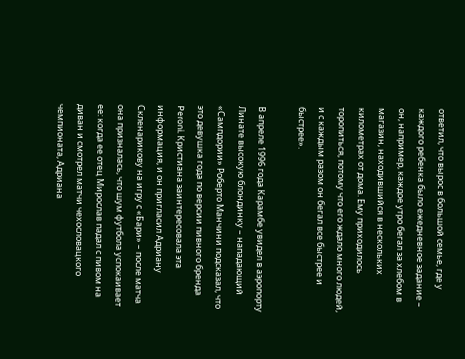ответил, что вырос в большой семье, где у каждого ребенка было ежедневное задание – он, например, каждое утро бегал за хлебом в магазин, находившийся в нескольких километрах от дома. Ему приходилось торопиться, потому что его ждало много людей, и с каждым разом он бегал все быстрее и быстрее».

В апреле 1996 года Карамбе увидел в аэропорту Линате высокую блондинку – нападающий «Сампдории» Роберто Манчини подсказал, что это девушка года по версии пивного бренда Peroni. Кристиана заинтересовала эта информация, и он пригласил Адриану Скленарикову на игру с «Бари» – после матча она призналась, что шум футбола успокаивает ее: когда ее отец Мирослав падал с пивом на диван и смотрел матчи чехословацкого чемпионата, Адриана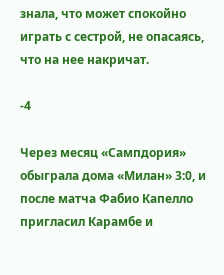знала, что может спокойно играть с сестрой, не опасаясь, что на нее накричат.

-4

Через месяц «Сампдория» обыграла дома «Милан» 3:0, и после матча Фабио Капелло пригласил Карамбе и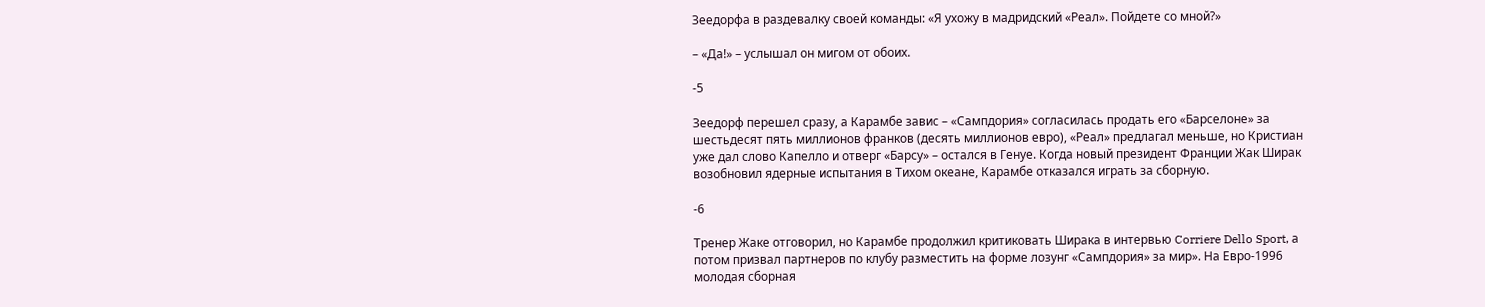Зеедорфа в раздевалку своей команды: «Я ухожу в мадридский «Реал». Пойдете со мной?»

– «Да!» – услышал он мигом от обоих.

-5

Зеедорф перешел сразу, а Карамбе завис – «Сампдория» согласилась продать его «Барселоне» за шестьдесят пять миллионов франков (десять миллионов евро), «Реал» предлагал меньше, но Кристиан уже дал слово Капелло и отверг «Барсу» – остался в Генуе. Когда новый президент Франции Жак Ширак возобновил ядерные испытания в Тихом океане, Карамбе отказался играть за сборную.

-6

Тренер Жаке отговорил, но Карамбе продолжил критиковать Ширака в интервью Corriere Dello Sport, а потом призвал партнеров по клубу разместить на форме лозунг «Сампдория» за мир». На Евро-1996 молодая сборная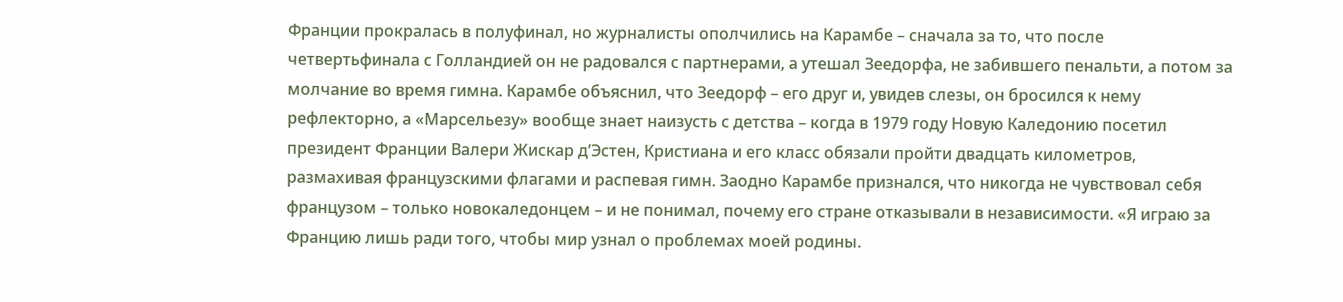Франции прокралась в полуфинал, но журналисты ополчились на Карамбе – сначала за то, что после четвертьфинала с Голландией он не радовался с партнерами, а утешал Зеедорфа, не забившего пенальти, а потом за молчание во время гимна. Карамбе объяснил, что Зеедорф – его друг и, увидев слезы, он бросился к нему рефлекторно, а «Марсельезу» вообще знает наизусть с детства – когда в 1979 году Новую Каледонию посетил президент Франции Валери Жискар д’Эстен, Кристиана и его класс обязали пройти двадцать километров, размахивая французскими флагами и распевая гимн. Заодно Карамбе признался, что никогда не чувствовал себя французом – только новокаледонцем – и не понимал, почему его стране отказывали в независимости. «Я играю за Францию лишь ради того, чтобы мир узнал о проблемах моей родины.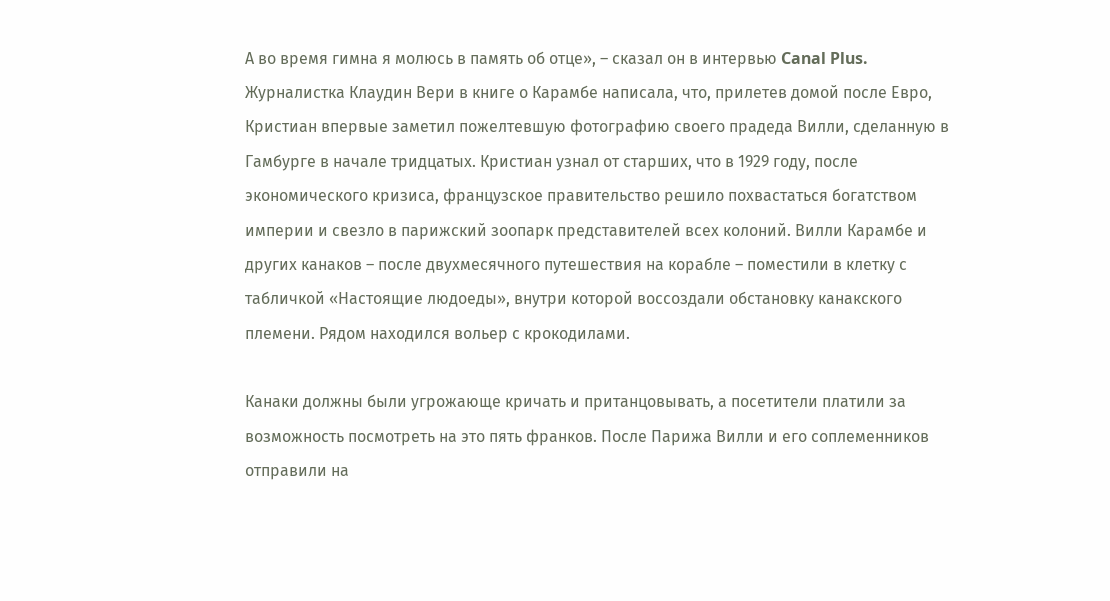А во время гимна я молюсь в память об отце», – сказал он в интервью Canal Plus. Журналистка Клаудин Вери в книге о Карамбе написала, что, прилетев домой после Евро, Кристиан впервые заметил пожелтевшую фотографию своего прадеда Вилли, сделанную в Гамбурге в начале тридцатых. Кристиан узнал от старших, что в 1929 году, после экономического кризиса, французское правительство решило похвастаться богатством империи и свезло в парижский зоопарк представителей всех колоний. Вилли Карамбе и других канаков – после двухмесячного путешествия на корабле – поместили в клетку с табличкой «Настоящие людоеды», внутри которой воссоздали обстановку канакского племени. Рядом находился вольер с крокодилами.

Канаки должны были угрожающе кричать и пританцовывать, а посетители платили за возможность посмотреть на это пять франков. После Парижа Вилли и его соплеменников отправили на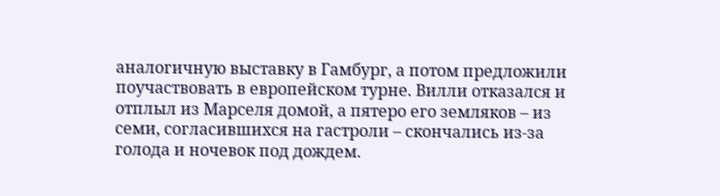аналогичную выставку в Гамбург, а потом предложили поучаствовать в европейском турне. Вилли отказался и отплыл из Марселя домой, а пятеро его земляков – из семи, согласившихся на гастроли – скончались из-за голода и ночевок под дождем.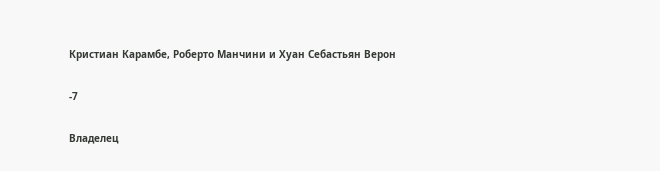Кристиан Карамбе, Роберто Манчини и Хуан Себастьян Верон

-7

Владелец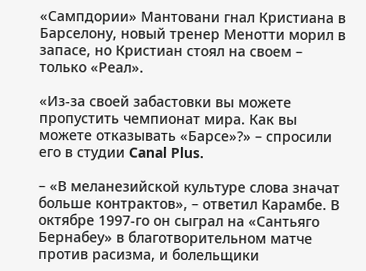«Сампдории» Мантовани гнал Кристиана в Барселону, новый тренер Менотти морил в запасе, но Кристиан стоял на своем – только «Реал».

«Из-за своей забастовки вы можете пропустить чемпионат мира. Как вы можете отказывать «Барсе»?» – спросили его в студии Canal Plus.

– «В меланезийской культуре слова значат больше контрактов», – ответил Карамбе. В октябре 1997-го он сыграл на «Сантьяго Бернабеу» в благотворительном матче против расизма, и болельщики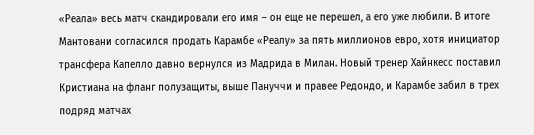«Реала» весь матч скандировали его имя – он еще не перешел, а его уже любили. В итоге Мантовани согласился продать Карамбе «Реалу» за пять миллионов евро, хотя инициатор трансфера Капелло давно вернулся из Мадрида в Милан. Новый тренер Хайнкесс поставил Кристиана на фланг полузащиты, выше Пануччи и правее Редондо, и Карамбе забил в трех подряд матчах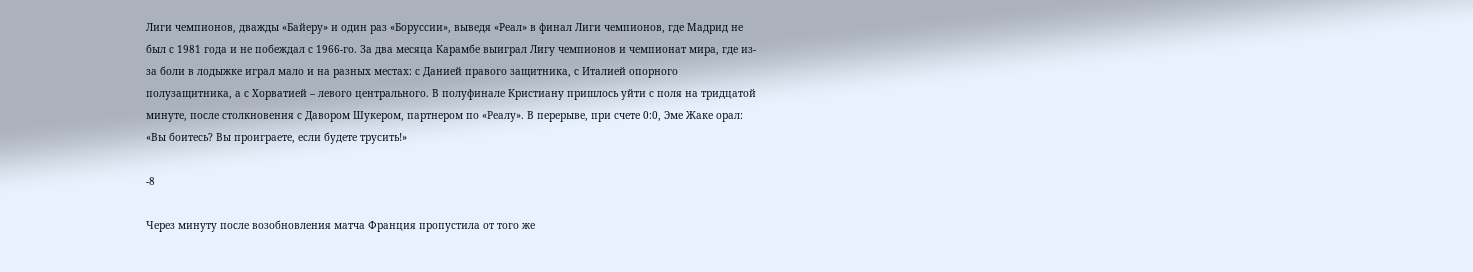Лиги чемпионов, дважды «Байеру» и один раз «Боруссии», выведя «Реал» в финал Лиги чемпионов, где Мадрид не был с 1981 года и не побеждал с 1966-го. За два месяца Карамбе выиграл Лигу чемпионов и чемпионат мира, где из-за боли в лодыжке играл мало и на разных местах: с Данией правого защитника, с Италией опорного полузащитника, а с Хорватией – левого центрального. В полуфинале Кристиану пришлось уйти с поля на тридцатой минуте, после столкновения с Давором Шукером, партнером по «Реалу». В перерыве, при счете 0:0, Эме Жаке орал: «Вы боитесь? Вы проиграете, если будете трусить!»

-8

Через минуту после возобновления матча Франция пропустила от того же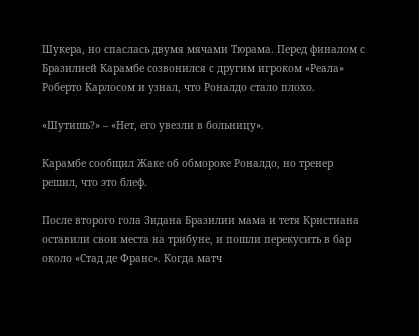Шукера, но спаслась двумя мячами Тюрама. Перед финалом с Бразилией Карамбе созвонился с другим игроком «Реала» Роберто Карлосом и узнал, что Роналдо стало плохо.

«Шутишь?» – «Нет, его увезли в больницу».

Карамбе сообщил Жаке об обмороке Роналдо, но тренер решил, что это блеф.

После второго гола Зидана Бразилии мама и тетя Кристиана оставили свои места на трибуне, и пошли перекусить в бар около «Стад де Франс». Когда матч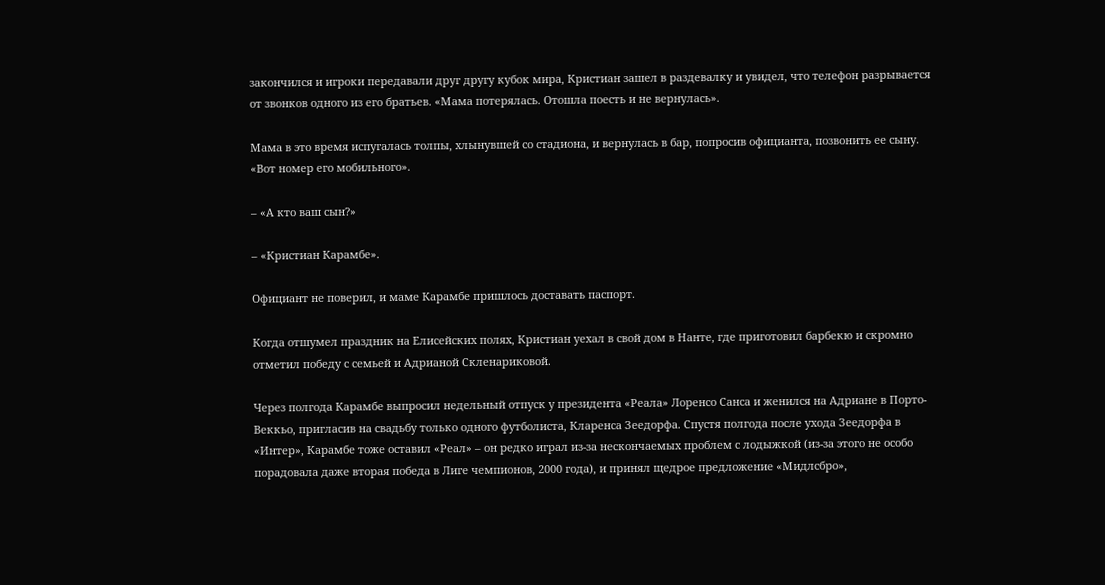закончился и игроки передавали друг другу кубок мира, Кристиан зашел в раздевалку и увидел, что телефон разрывается от звонков одного из его братьев. «Мама потерялась. Отошла поесть и не вернулась».

Мама в это время испугалась толпы, хлынувшей со стадиона, и вернулась в бар, попросив официанта, позвонить ее сыну. «Вот номер его мобильного».

– «А кто ваш сын?»

– «Кристиан Карамбе».

Официант не поверил, и маме Карамбе пришлось доставать паспорт.

Когда отшумел праздник на Елисейских полях, Кристиан уехал в свой дом в Нанте, где приготовил барбекю и скромно отметил победу с семьей и Адрианой Скленариковой.

Через полгода Карамбе выпросил недельный отпуск у президента «Реала» Лоренсо Санса и женился на Адриане в Порто-Веккьо, пригласив на свадьбу только одного футболиста, Кларенса Зеедорфа. Спустя полгода после ухода Зеедорфа в «Интер», Карамбе тоже оставил «Реал» – он редко играл из-за нескончаемых проблем с лодыжкой (из-за этого не особо порадовала даже вторая победа в Лиге чемпионов, 2000 года), и принял щедрое предложение «Мидлсбро»,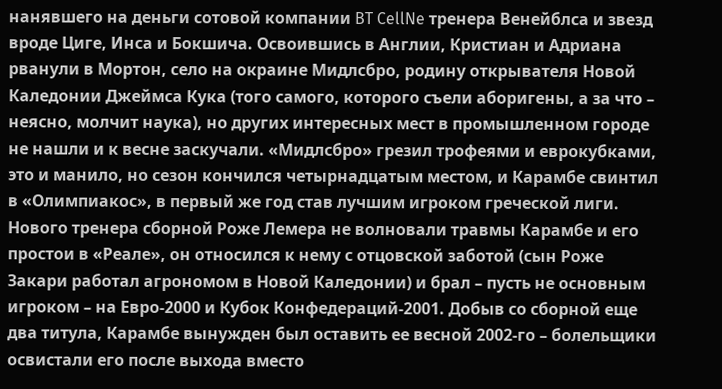нанявшего на деньги сотовой компании BT CellNe тренера Венейблса и звезд вроде Циге, Инса и Бокшича. Освоившись в Англии, Кристиан и Адриана рванули в Мортон, село на окраине Мидлсбро, родину открывателя Новой Каледонии Джеймса Кука (того самого, которого съели аборигены, а за что – неясно, молчит наука), но других интересных мест в промышленном городе не нашли и к весне заскучали. «Мидлсбро» грезил трофеями и еврокубками, это и манило, но сезон кончился четырнадцатым местом, и Карамбе свинтил в «Олимпиакос», в первый же год став лучшим игроком греческой лиги. Нового тренера сборной Роже Лемера не волновали травмы Карамбе и его простои в «Реале», он относился к нему с отцовской заботой (сын Роже Закари работал агрономом в Новой Каледонии) и брал – пусть не основным игроком – на Евро-2000 и Кубок Конфедераций-2001. Добыв со сборной еще два титула, Карамбе вынужден был оставить ее весной 2002-го – болельщики освистали его после выхода вместо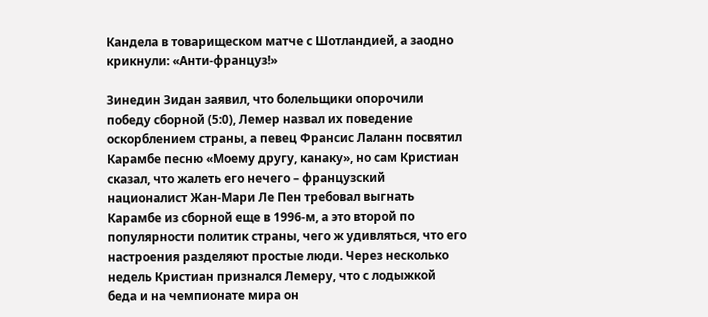Кандела в товарищеском матче с Шотландией, а заодно крикнули: «Анти-француз!»

Зинедин Зидан заявил, что болельщики опорочили победу сборной (5:0), Лемер назвал их поведение оскорблением страны, а певец Франсис Лаланн посвятил Карамбе песню «Моему другу, канаку», но сам Кристиан сказал, что жалеть его нечего – французский националист Жан-Мари Ле Пен требовал выгнать Карамбе из сборной еще в 1996-м, а это второй по популярности политик страны, чего ж удивляться, что его настроения разделяют простые люди. Через несколько недель Кристиан признался Лемеру, что с лодыжкой беда и на чемпионате мира он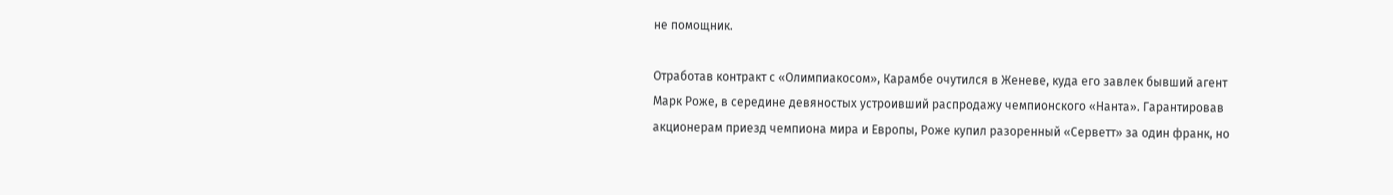не помощник.

Отработав контракт с «Олимпиакосом», Карамбе очутился в Женеве, куда его завлек бывший агент Марк Роже, в середине девяностых устроивший распродажу чемпионского «Нанта». Гарантировав акционерам приезд чемпиона мира и Европы, Роже купил разоренный «Серветт» за один франк, но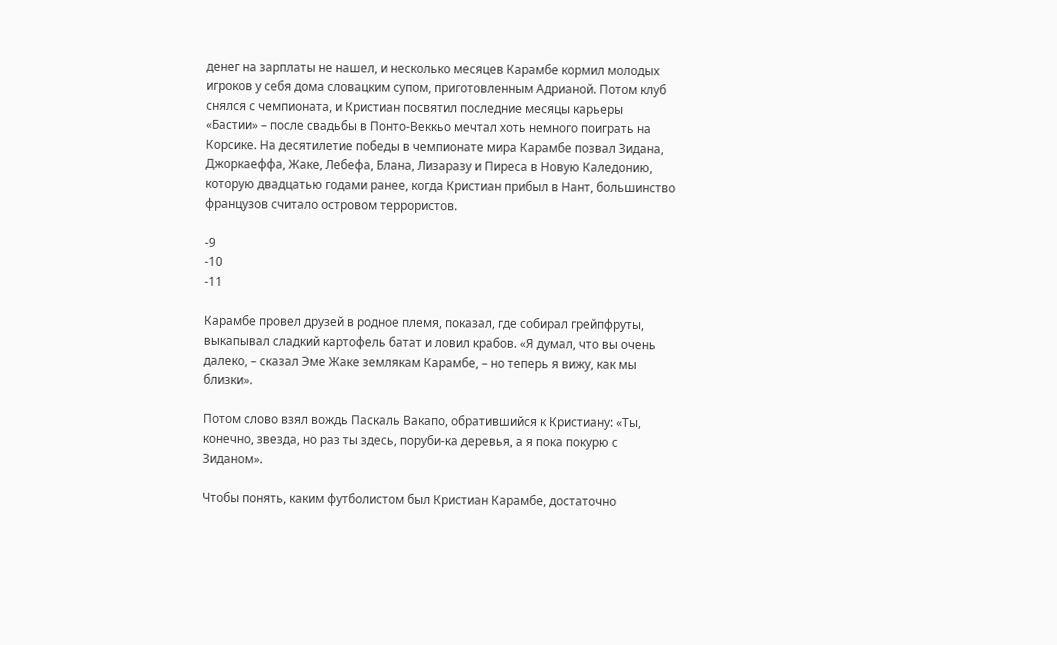денег на зарплаты не нашел, и несколько месяцев Карамбе кормил молодых игроков у себя дома словацким супом, приготовленным Адрианой. Потом клуб снялся с чемпионата, и Кристиан посвятил последние месяцы карьеры «Бастии» – после свадьбы в Понто-Веккьо мечтал хоть немного поиграть на Корсике. На десятилетие победы в чемпионате мира Карамбе позвал Зидана, Джоркаеффа, Жаке, Лебефа, Блана, Лизаразу и Пиреса в Новую Каледонию, которую двадцатью годами ранее, когда Кристиан прибыл в Нант, большинство французов считало островом террористов.

-9
-10
-11

Карамбе провел друзей в родное племя, показал, где собирал грейпфруты, выкапывал сладкий картофель батат и ловил крабов. «Я думал, что вы очень далеко, – сказал Эме Жаке землякам Карамбе, – но теперь я вижу, как мы близки».

Потом слово взял вождь Паскаль Вакапо, обратившийся к Кристиану: «Ты, конечно, звезда, но раз ты здесь, поруби-ка деревья, а я пока покурю с Зиданом».

Чтобы понять, каким футболистом был Кристиан Карамбе, достаточно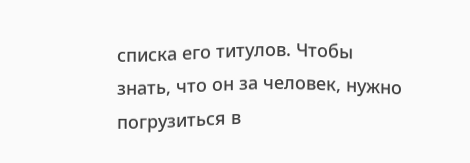списка его титулов. Чтобы знать, что он за человек, нужно погрузиться в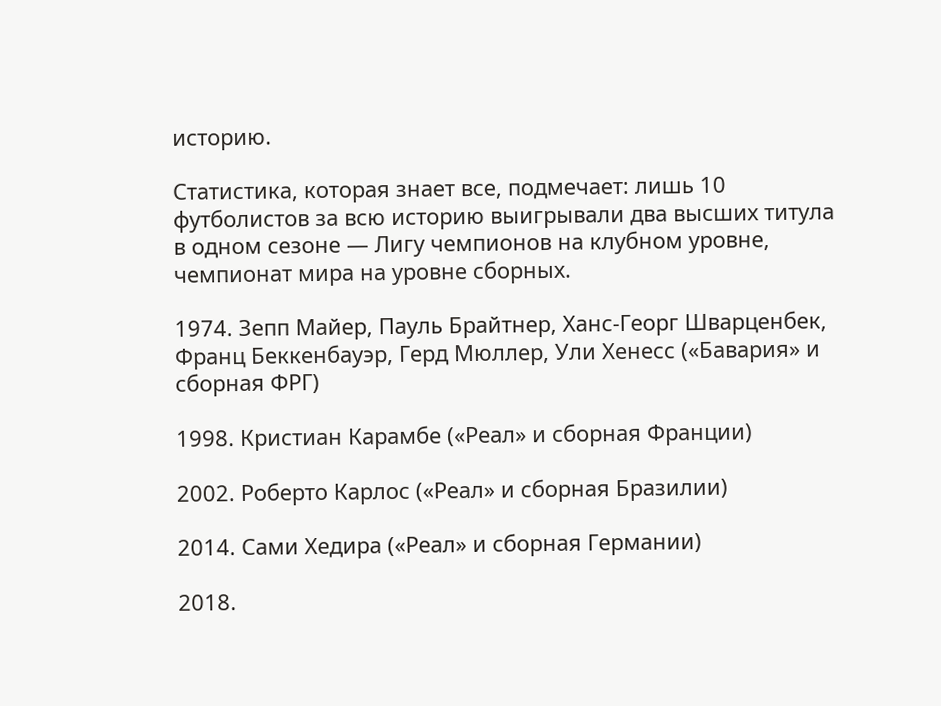историю.

Статистика, которая знает все, подмечает: лишь 10 футболистов за всю историю выигрывали два высших титула в одном сезоне — Лигу чемпионов на клубном уровне, чемпионат мира на уровне сборных.

1974. Зепп Майер, Пауль Брайтнер, Ханс-Георг Шварценбек, Франц Беккенбауэр, Герд Мюллер, Ули Хенесс («Бавария» и сборная ФРГ)

1998. Кристиан Карамбе («Реал» и сборная Франции)

2002. Роберто Карлос («Реал» и сборная Бразилии)

2014. Сами Хедира («Реал» и сборная Германии)

2018.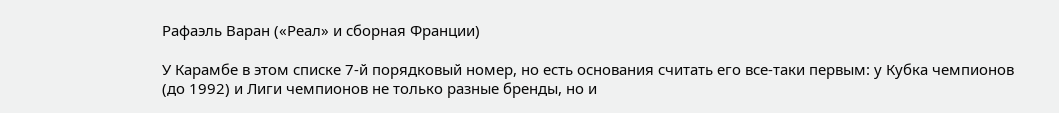Рафаэль Варан («Реал» и сборная Франции)

У Карамбе в этом списке 7-й порядковый номер, но есть основания считать его все-таки первым: у Кубка чемпионов (до 1992) и Лиги чемпионов не только разные бренды, но и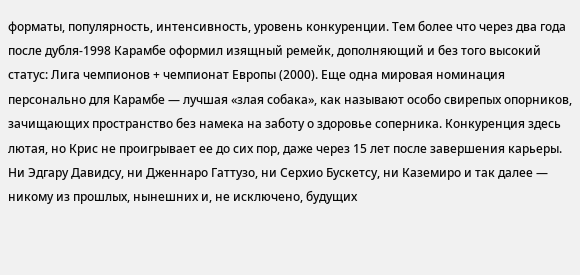форматы, популярность, интенсивность, уровень конкуренции. Тем более что через два года после дубля-1998 Карамбе оформил изящный ремейк, дополняющий и без того высокий статус: Лига чемпионов + чемпионат Европы (2000). Еще одна мировая номинация персонально для Карамбе — лучшая «злая собака», как называют особо свирепых опорников, зачищающих пространство без намека на заботу о здоровье соперника. Конкуренция здесь лютая, но Крис не проигрывает ее до сих пор, даже через 15 лет после завершения карьеры. Ни Эдгару Давидсу, ни Дженнаро Гаттузо, ни Серхио Бускетсу, ни Каземиро и так далее — никому из прошлых, нынешних и, не исключено, будущих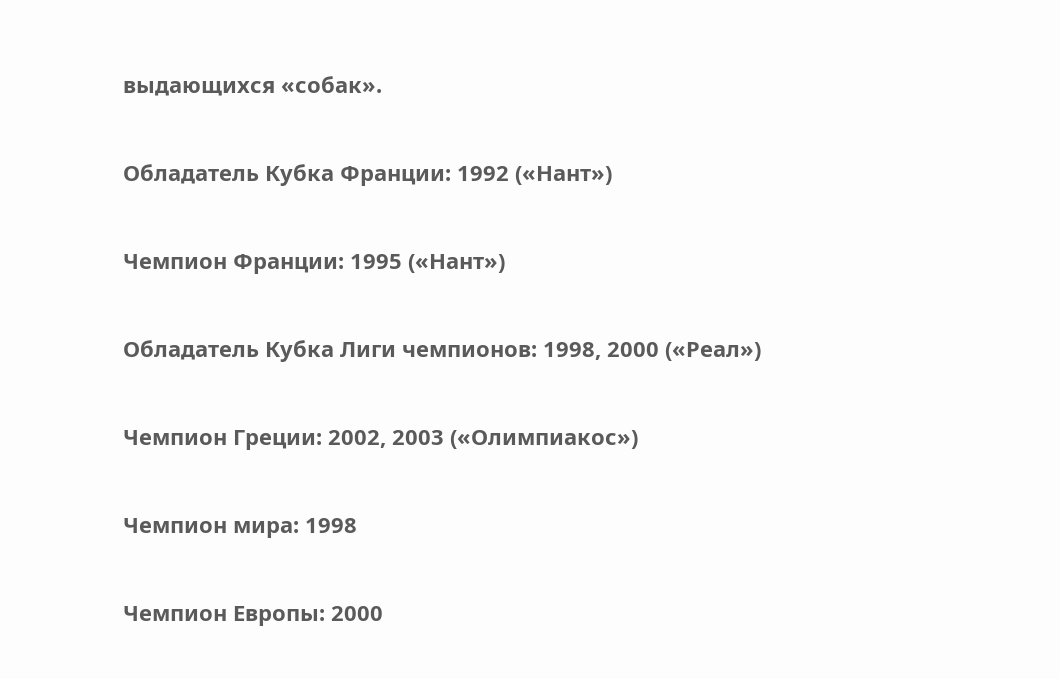выдающихся «собак».

Обладатель Кубка Франции: 1992 («Нант»)

Чемпион Франции: 1995 («Нант»)

Обладатель Кубка Лиги чемпионов: 1998, 2000 («Реал»)

Чемпион Греции: 2002, 2003 («Олимпиакос»)

Чемпион мира: 1998

Чемпион Европы: 2000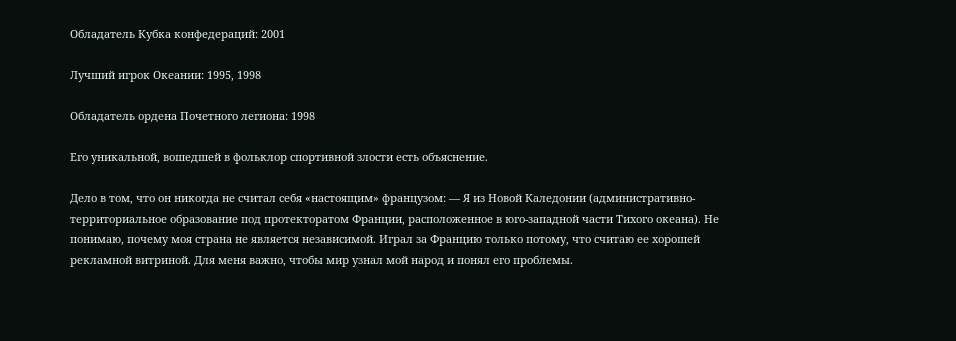Обладатель Кубка конфедераций: 2001

Лучший игрок Океании: 1995, 1998

Обладатель ордена Почетного легиона: 1998

Его уникальной, вошедшей в фольклор спортивной злости есть объяснение.

Дело в том, что он никогда не считал себя «настоящим» французом: — Я из Новой Каледонии (административно-территориальное образование под протекторатом Франции, расположенное в юго-западной части Тихого океана). Не понимаю, почему моя страна не является независимой. Играл за Францию только потому, что считаю ее хорошей рекламной витриной. Для меня важно, чтобы мир узнал мой народ и понял его проблемы.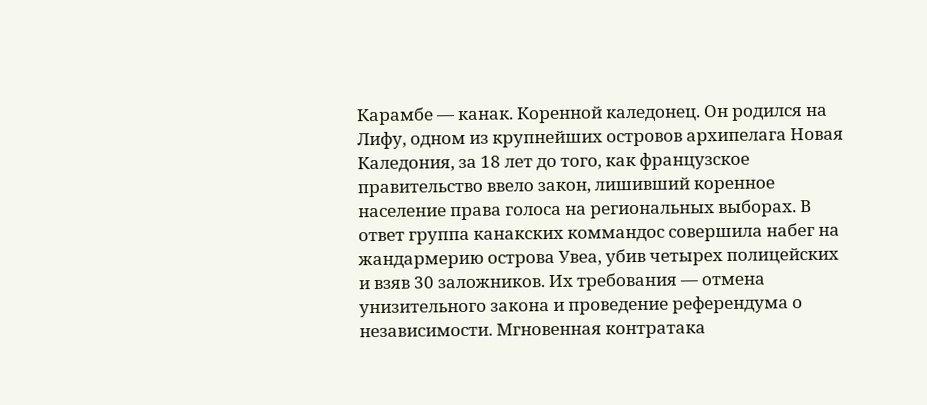Карамбе — канак. Коренной каледонец. Он родился на Лифу, одном из крупнейших островов архипелага Новая Каледония, за 18 лет до того, как французское правительство ввело закон, лишивший коренное население права голоса на региональных выборах. В ответ группа канакских коммандос совершила набег на жандармерию острова Увеа, убив четырех полицейских и взяв 30 заложников. Их требования — отмена унизительного закона и проведение референдума о независимости. Мгновенная контратака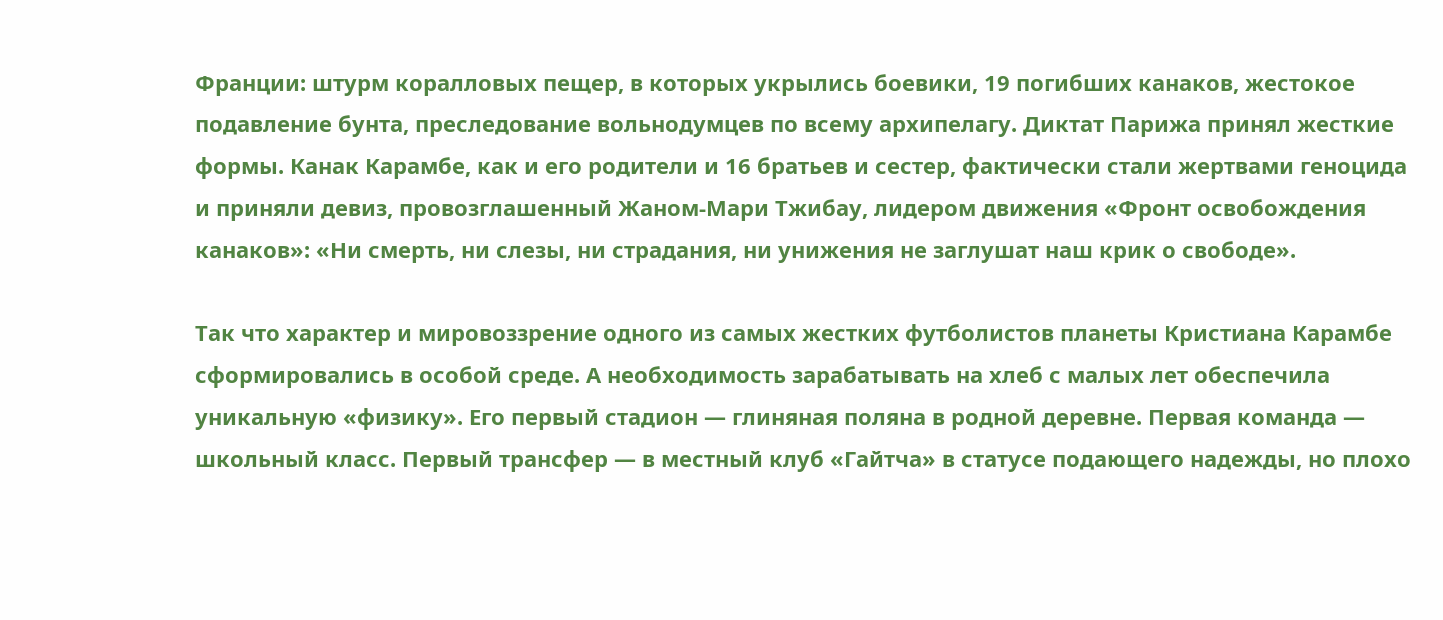Франции: штурм коралловых пещер, в которых укрылись боевики, 19 погибших канаков, жестокое подавление бунта, преследование вольнодумцев по всему архипелагу. Диктат Парижа принял жесткие формы. Канак Карамбе, как и его родители и 16 братьев и сестер, фактически стали жертвами геноцида и приняли девиз, провозглашенный Жаном-Мари Тжибау, лидером движения «Фронт освобождения канаков»: «Ни смерть, ни слезы, ни страдания, ни унижения не заглушат наш крик о свободе».

Так что характер и мировоззрение одного из самых жестких футболистов планеты Кристиана Карамбе сформировались в особой среде. А необходимость зарабатывать на хлеб с малых лет обеспечила уникальную «физику». Его первый стадион — глиняная поляна в родной деревне. Первая команда — школьный класс. Первый трансфер — в местный клуб «Гайтча» в статусе подающего надежды, но плохо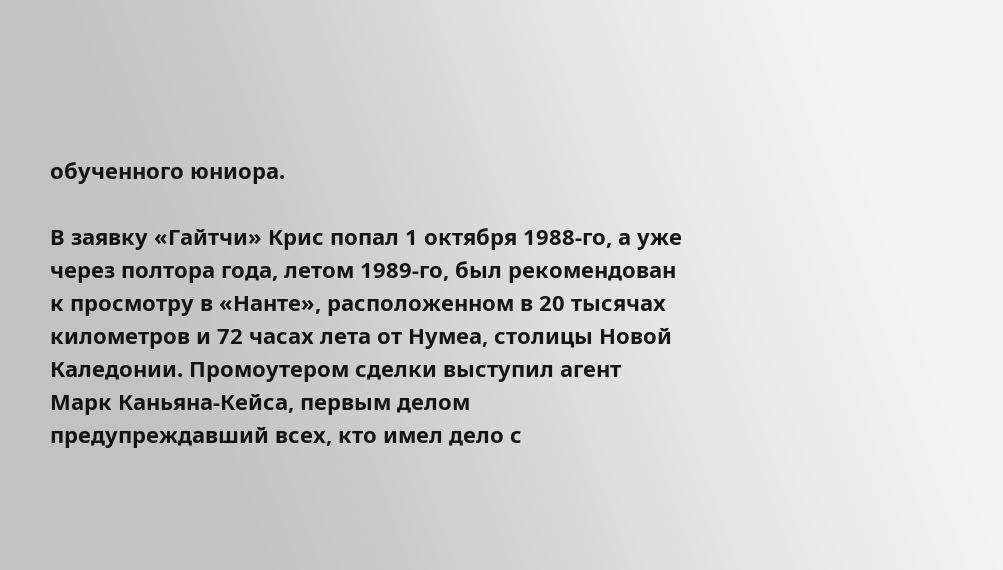обученного юниора.

В заявку «Гайтчи» Крис попал 1 октября 1988-го, а уже через полтора года, летом 1989-го, был рекомендован к просмотру в «Нанте», расположенном в 20 тысячах километров и 72 часах лета от Нумеа, столицы Новой Каледонии. Промоутером сделки выступил агент Марк Каньяна-Кейса, первым делом предупреждавший всех, кто имел дело с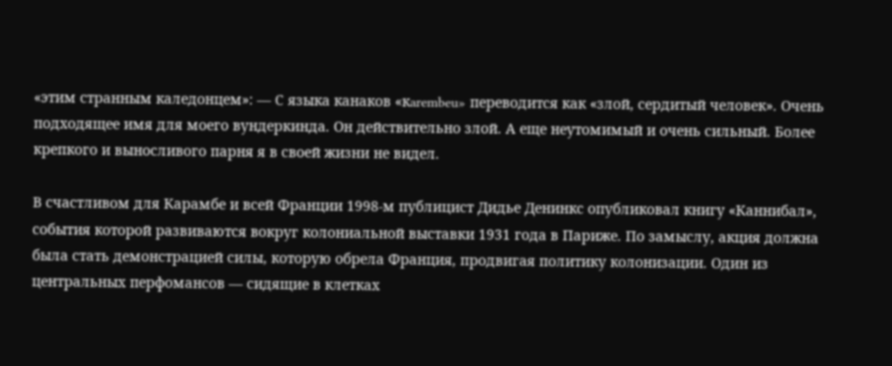«этим странным каледонцем»: — С языка канаков «кarembeu» переводится как «злой, сердитый человек». Очень подходящее имя для моего вундеркинда. Он действительно злой. А еще неутомимый и очень сильный. Более крепкого и выносливого парня я в своей жизни не видел.

В счастливом для Карамбе и всей Франции 1998-м публицист Дидье Денинкс опубликовал книгу «Каннибал», события которой развиваются вокруг колониальной выставки 1931 года в Париже. По замыслу, акция должна была стать демонстрацией силы, которую обрела Франция, продвигая политику колонизации. Один из центральных перфомансов — сидящие в клетках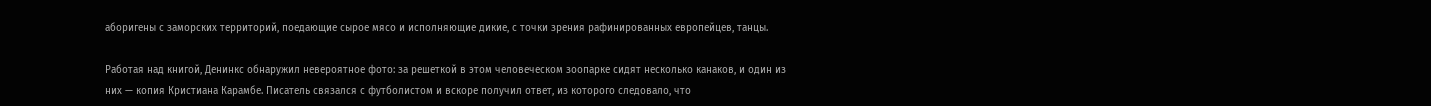аборигены с заморских территорий, поедающие сырое мясо и исполняющие дикие, с точки зрения рафинированных европейцев, танцы.

Работая над книгой, Денинкс обнаружил невероятное фото: за решеткой в этом человеческом зоопарке сидят несколько канаков, и один из них — копия Кристиана Карамбе. Писатель связался с футболистом и вскоре получил ответ, из которого следовало, что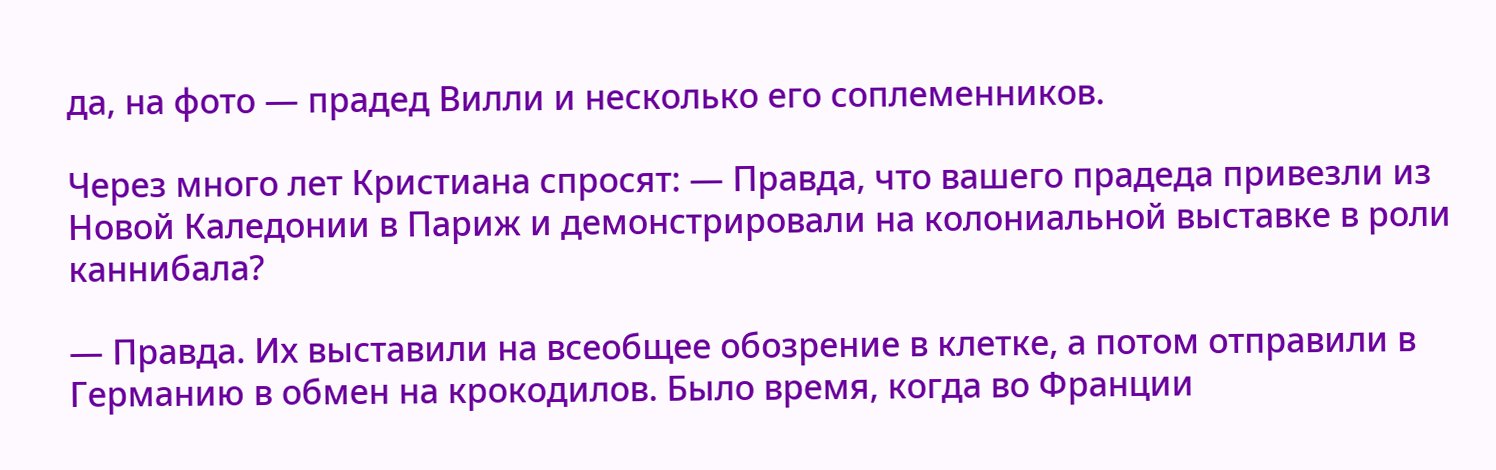да, на фото — прадед Вилли и несколько его соплеменников.

Через много лет Кристиана спросят: — Правда, что вашего прадеда привезли из Новой Каледонии в Париж и демонстрировали на колониальной выставке в роли каннибала?

— Правда. Их выставили на всеобщее обозрение в клетке, а потом отправили в Германию в обмен на крокодилов. Было время, когда во Франции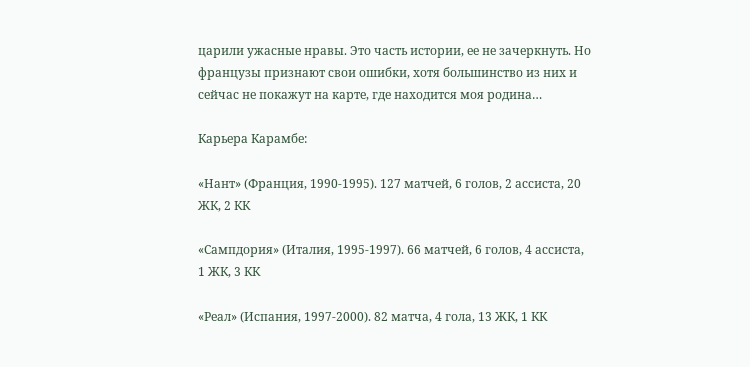царили ужасные нравы. Это часть истории, ее не зачеркнуть. Но французы признают свои ошибки, хотя большинство из них и сейчас не покажут на карте, где находится моя родина…

Карьера Карамбе:

«Нант» (Франция, 1990-1995). 127 матчей, 6 голов, 2 ассиста, 20 ЖК, 2 КК

«Сампдория» (Италия, 1995-1997). 66 матчей, 6 голов, 4 ассиста, 1 ЖК, 3 КК

«Реал» (Испания, 1997-2000). 82 матча, 4 гола, 13 ЖК, 1 КК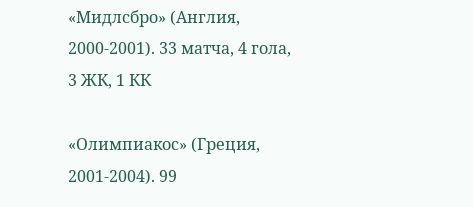«Мидлсбро» (Англия, 2000-2001). 33 матча, 4 гола, 3 ЖК, 1 КК

«Олимпиакос» (Греция, 2001-2004). 99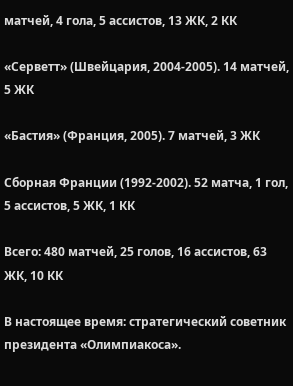матчей, 4 гола, 5 ассистов, 13 ЖК, 2 КК

«Серветт» (Швейцария, 2004-2005). 14 матчей, 5 ЖК

«Бастия» (Франция, 2005). 7 матчей, 3 ЖК

Сборная Франции (1992-2002). 52 матча, 1 гол, 5 ассистов, 5 ЖК, 1 КК

Всего: 480 матчей, 25 голов, 16 ассистов, 63 ЖК, 10 КК

В настоящее время: стратегический советник президента «Олимпиакоса».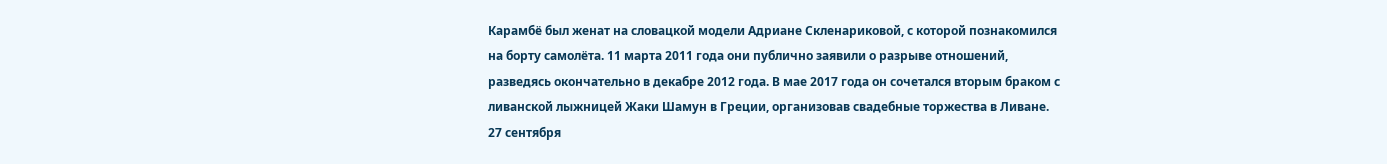Карамбё был женат на словацкой модели Адриане Скленариковой, с которой познакомился на борту самолёта. 11 марта 2011 года они публично заявили о разрыве отношений, разведясь окончательно в декабре 2012 года. В мае 2017 года он сочетался вторым браком с ливанской лыжницей Жаки Шамун в Греции, организовав свадебные торжества в Ливане. 27 сентября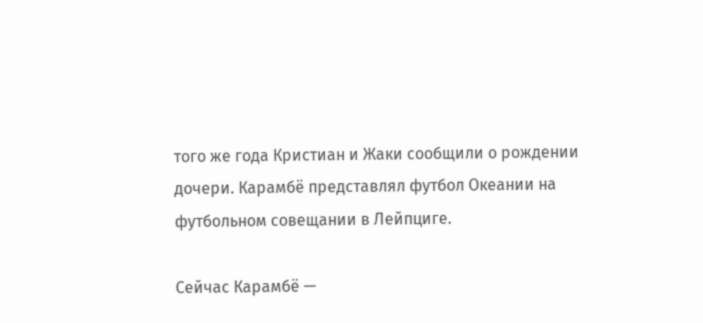того же года Кристиан и Жаки сообщили о рождении дочери. Карамбё представлял футбол Океании на футбольном совещании в Лейпциге.

Сейчас Карамбё —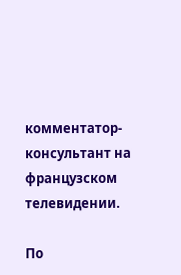комментатор-консультант на французском телевидении.

По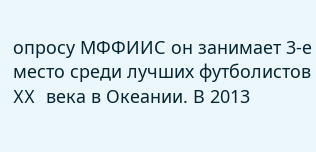опросу МФФИИС он занимает 3-е место среди лучших футболистов XX века в Океании. В 2013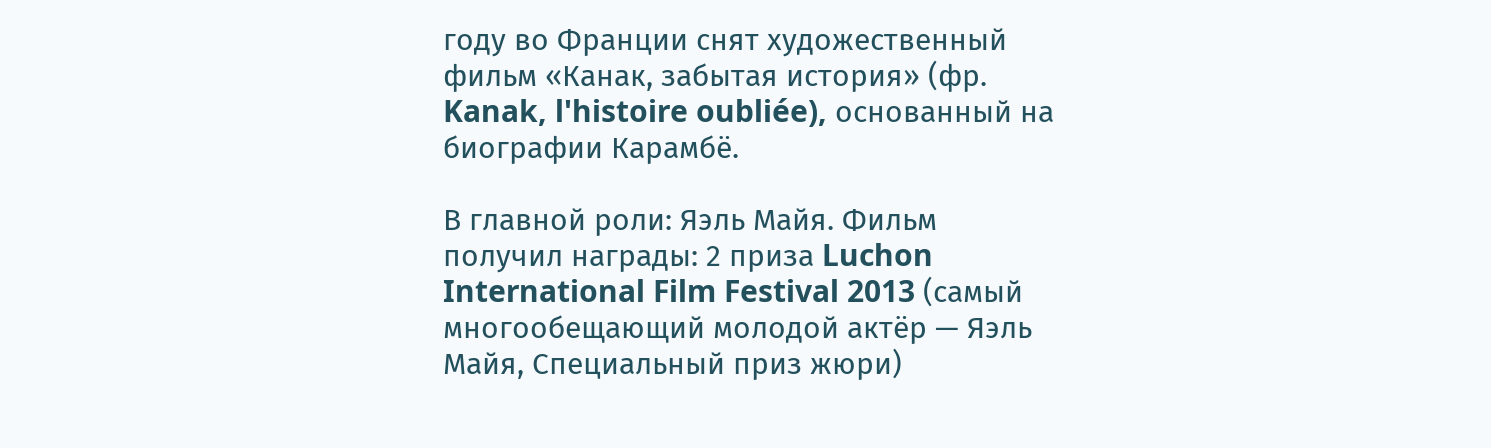году во Франции снят художественный фильм «Канак, забытая история» (фр. Kanak, l'histoire oubliée), основанный на биографии Карамбё.

В главной роли: Яэль Майя. Фильм получил награды: 2 приза Luchon International Film Festival 2013 (самый многообещающий молодой актёр — Яэль Майя, Специальный приз жюри)